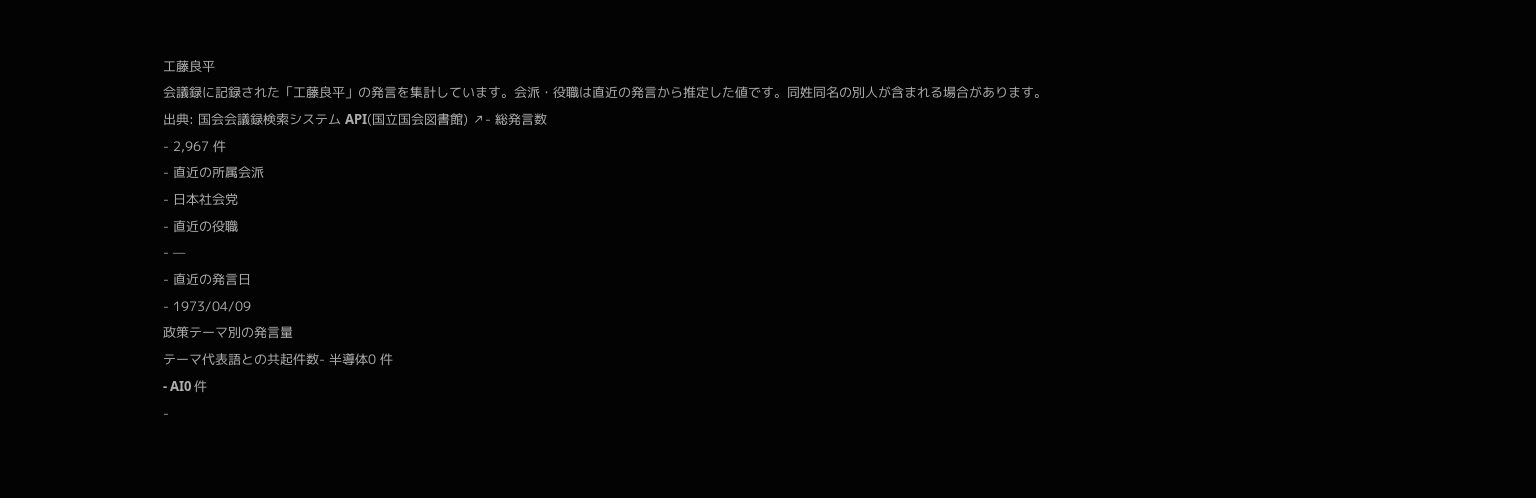工藤良平
会議録に記録された「工藤良平」の発言を集計しています。会派・役職は直近の発言から推定した値です。同姓同名の別人が含まれる場合があります。
出典: 国会会議録検索システム API(国立国会図書館) ↗- 総発言数
- 2,967 件
- 直近の所属会派
- 日本社会党
- 直近の役職
- —
- 直近の発言日
- 1973/04/09
政策テーマ別の発言量
テーマ代表語との共起件数- 半導体0 件
- AI0 件
-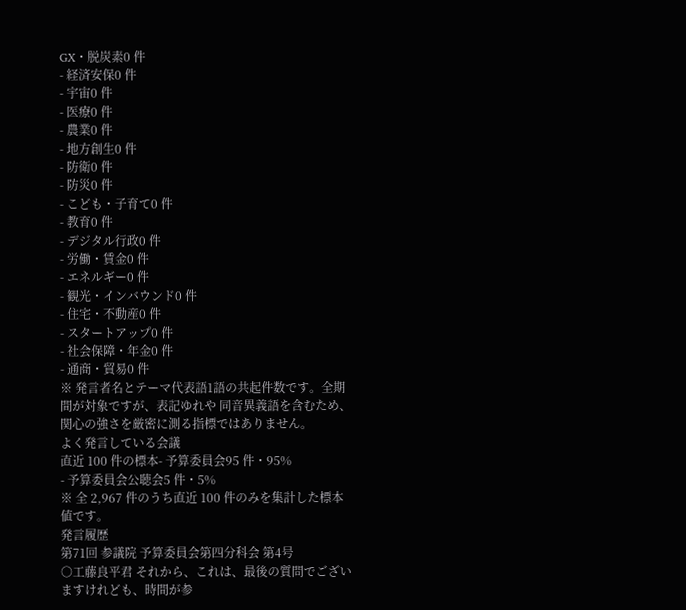GX・脱炭素0 件
- 経済安保0 件
- 宇宙0 件
- 医療0 件
- 農業0 件
- 地方創生0 件
- 防衛0 件
- 防災0 件
- こども・子育て0 件
- 教育0 件
- デジタル行政0 件
- 労働・賃金0 件
- エネルギー0 件
- 観光・インバウンド0 件
- 住宅・不動産0 件
- スタートアップ0 件
- 社会保障・年金0 件
- 通商・貿易0 件
※ 発言者名とテーマ代表語1語の共起件数です。全期間が対象ですが、表記ゆれや 同音異義語を含むため、関心の強さを厳密に測る指標ではありません。
よく発言している会議
直近 100 件の標本- 予算委員会95 件・95%
- 予算委員会公聴会5 件・5%
※ 全 2,967 件のうち直近 100 件のみを集計した標本値です。
発言履歴
第71回 参議院 予算委員会第四分科会 第4号
○工藤良平君 それから、これは、最後の質問でございますけれども、時間が参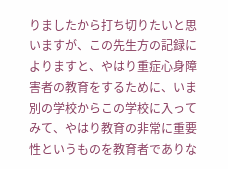りましたから打ち切りたいと思いますが、この先生方の記録によりますと、やはり重症心身障害者の教育をするために、いま別の学校からこの学校に入ってみて、やはり教育の非常に重要性というものを教育者でありな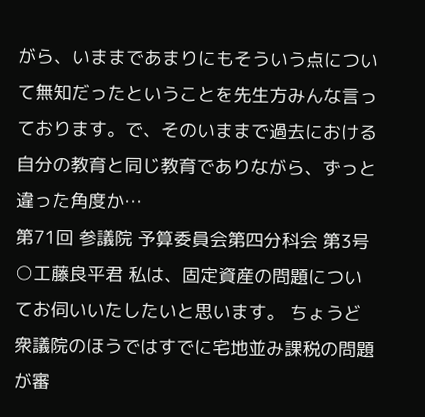がら、いままであまりにもそういう点について無知だったということを先生方みんな言っております。で、そのいままで過去における自分の教育と同じ教育でありながら、ずっと違った角度か…
第71回 参議院 予算委員会第四分科会 第3号
○工藤良平君 私は、固定資産の問題についてお伺いいたしたいと思います。 ちょうど衆議院のほうではすでに宅地並み課税の問題が審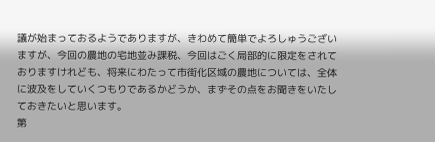議が始まっておるようでありますが、きわめて簡単でよろしゅうございますが、今回の農地の宅地並み課税、今回はごく局部的に限定をされておりますけれども、将来にわたって市街化区域の農地については、全体に波及をしていくつもりであるかどうか、まずその点をお聞きをいたしておきたいと思います。
第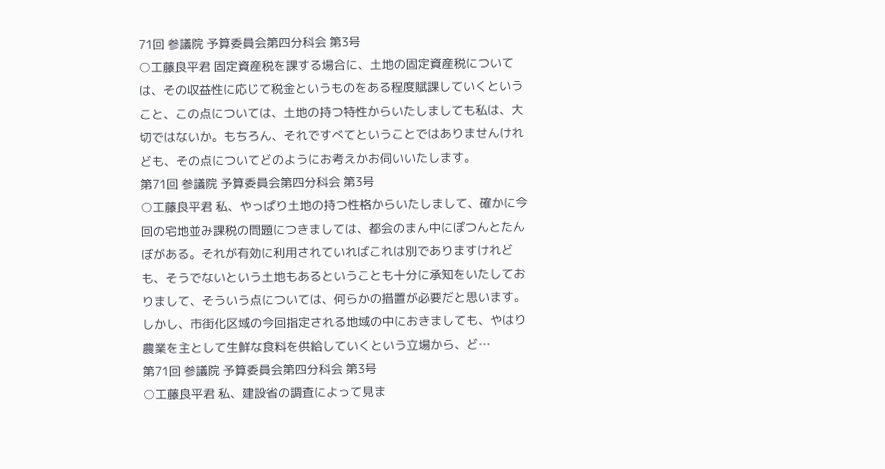71回 参議院 予算委員会第四分科会 第3号
○工藤良平君 固定資産税を課する場合に、土地の固定資産税については、その収益性に応じて税金というものをある程度賦課していくということ、この点については、土地の持つ特性からいたしましても私は、大切ではないか。もちろん、それですべてということではありませんけれども、その点についてどのようにお考えかお伺いいたします。
第71回 参議院 予算委員会第四分科会 第3号
○工藤良平君 私、やっぱり土地の持つ性格からいたしまして、確かに今回の宅地並み課税の問題につきましては、都会のまん中にぽつんとたんぼがある。それが有効に利用されていればこれは別でありますけれども、そうでないという土地もあるということも十分に承知をいたしておりまして、そういう点については、何らかの措置が必要だと思います。しかし、市街化区域の今回指定される地域の中におきましても、やはり農業を主として生鮮な食料を供給していくという立場から、ど…
第71回 参議院 予算委員会第四分科会 第3号
○工藤良平君 私、建設省の調査によって見ま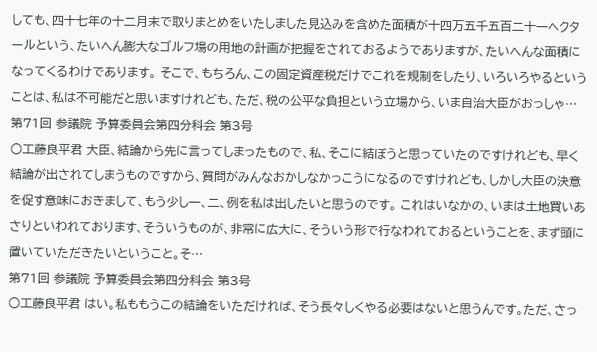しても、四十七年の十二月末で取りまとめをいたしました見込みを含めた面積が十四万五千五百二十一ヘクタールという、たいへん膨大なゴルフ場の用地の計画が把握をされておるようでありますが、たいへんな面積になってくるわけであります。 そこで、もちろん、この固定資産税だけでこれを規制をしたり、いろいろやるということは、私は不可能だと思いますけれども、ただ、税の公平な負担という立場から、いま自治大臣がおっしゃ…
第71回 参議院 予算委員会第四分科会 第3号
○工藤良平君 大臣、結論から先に言ってしまったもので、私、そこに結ぼうと思っていたのですけれども、早く結論が出されてしまうものですから、質問がみんなおかしなかっこうになるのですけれども、しかし大臣の決意を促す意味におきまして、もう少し一、二、例を私は出したいと思うのです。 これはいなかの、いまは土地買いあさりといわれております、そういうものが、非常に広大に、そういう形で行なわれておるということを、まず頭に置いていただきたいということ。そ…
第71回 参議院 予算委員会第四分科会 第3号
○工藤良平君 はい。私ももうこの結論をいただければ、そう長々しくやる必要はないと思うんです。ただ、さっ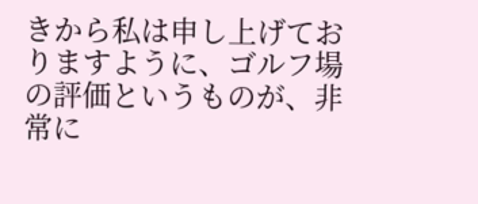きから私は申し上げておりますように、ゴルフ場の評価というものが、非常に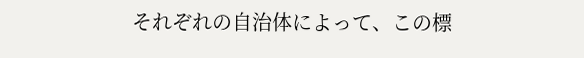それぞれの自治体によって、この標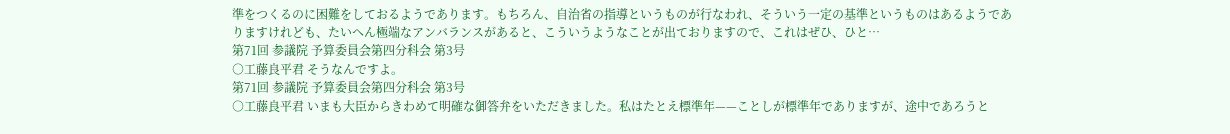準をつくるのに困難をしておるようであります。もちろん、自治省の指導というものが行なわれ、そういう一定の基準というものはあるようでありますけれども、たいへん極端なアンバランスがあると、こういうようなことが出ておりますので、これはぜひ、ひと…
第71回 参議院 予算委員会第四分科会 第3号
○工藤良平君 そうなんですよ。
第71回 参議院 予算委員会第四分科会 第3号
○工藤良平君 いまも大臣からきわめて明確な御答弁をいただきました。私はたとえ標準年——ことしが標準年でありますが、途中であろうと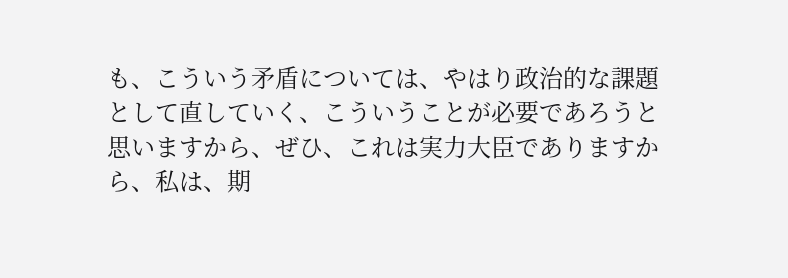も、こういう矛盾については、やはり政治的な課題として直していく、こういうことが必要であろうと思いますから、ぜひ、これは実力大臣でありますから、私は、期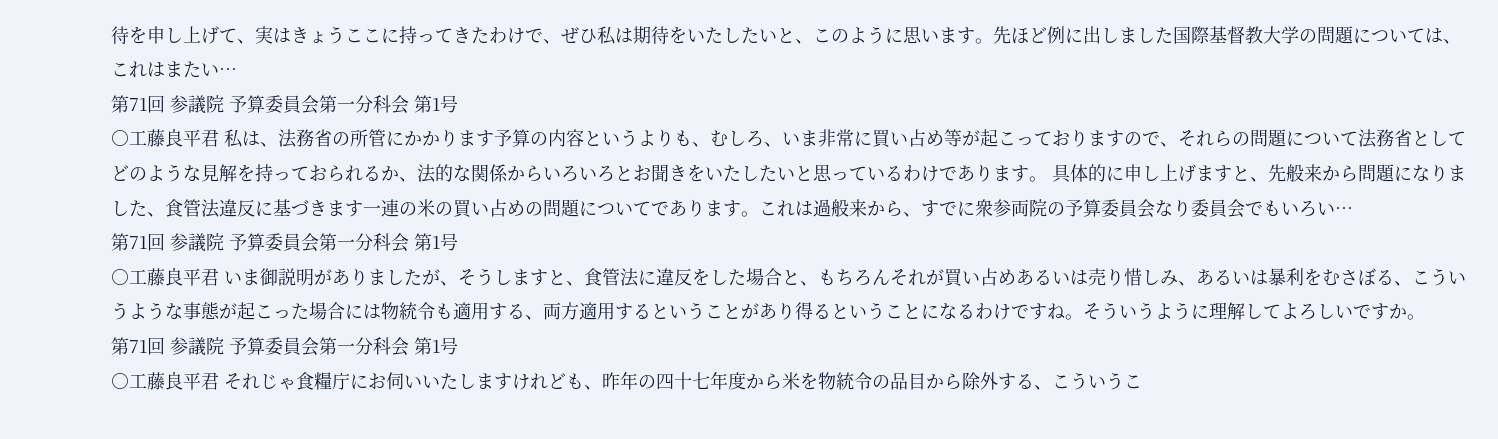待を申し上げて、実はきょうここに持ってきたわけで、ぜひ私は期待をいたしたいと、このように思います。先ほど例に出しました国際基督教大学の問題については、これはまたい…
第71回 参議院 予算委員会第一分科会 第1号
○工藤良平君 私は、法務省の所管にかかります予算の内容というよりも、むしろ、いま非常に買い占め等が起こっておりますので、それらの問題について法務省としてどのような見解を持っておられるか、法的な関係からいろいろとお聞きをいたしたいと思っているわけであります。 具体的に申し上げますと、先般来から問題になりました、食管法違反に基づきます一連の米の買い占めの問題についてであります。これは過般来から、すでに衆参両院の予算委員会なり委員会でもいろい…
第71回 参議院 予算委員会第一分科会 第1号
○工藤良平君 いま御説明がありましたが、そうしますと、食管法に違反をした場合と、もちろんそれが買い占めあるいは売り惜しみ、あるいは暴利をむさぼる、こういうような事態が起こった場合には物統令も適用する、両方適用するということがあり得るということになるわけですね。そういうように理解してよろしいですか。
第71回 参議院 予算委員会第一分科会 第1号
○工藤良平君 それじゃ食糧庁にお伺いいたしますけれども、昨年の四十七年度から米を物統令の品目から除外する、こういうこ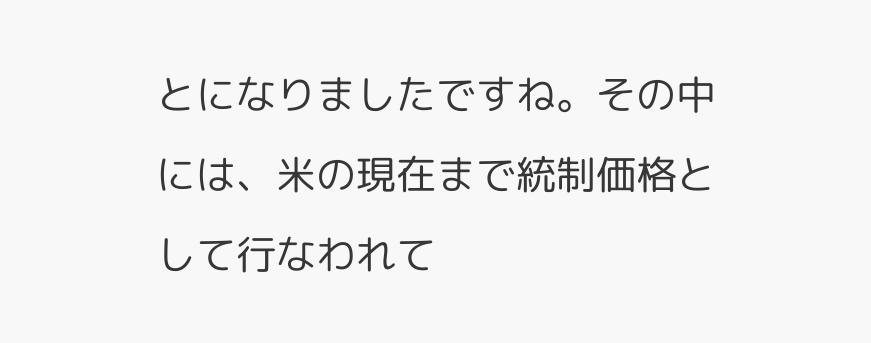とになりましたですね。その中には、米の現在まで統制価格として行なわれて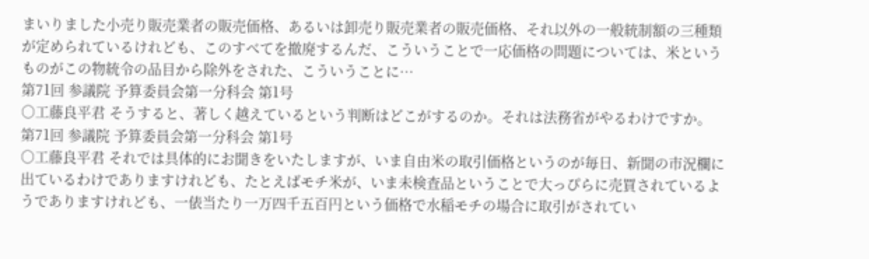まいりました小売り販売業者の販売価格、あるいは卸売り販売業者の販売価格、それ以外の一般統制額の三種類が定められているけれども、このすべてを撤廃するんだ、こういうことで一応価格の問題については、米というものがこの物統令の品目から除外をされた、こういうことに…
第71回 参議院 予算委員会第一分科会 第1号
○工藤良平君 そうすると、著しく越えているという判断はどこがするのか。それは法務省がやるわけですか。
第71回 参議院 予算委員会第一分科会 第1号
○工藤良平君 それでは具体的にお聞きをいたしますが、いま自由米の取引価格というのが毎日、新聞の市況欄に出ているわけでありますけれども、たとえばモチ米が、いま未検査品ということで大っぴらに売買されているようでありますけれども、一俵当たり一万四千五百円という価格で水稲モチの場合に取引がされてい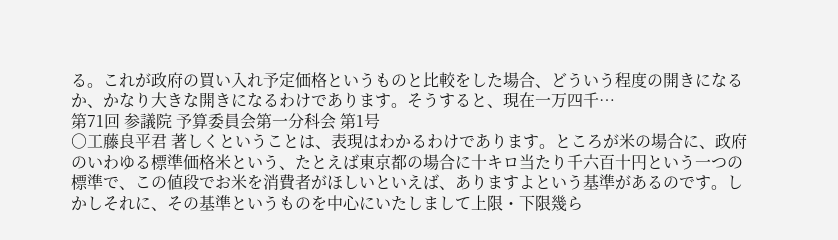る。これが政府の買い入れ予定価格というものと比較をした場合、どういう程度の開きになるか、かなり大きな開きになるわけであります。そうすると、現在一万四千…
第71回 参議院 予算委員会第一分科会 第1号
○工藤良平君 著しくということは、表現はわかるわけであります。ところが米の場合に、政府のいわゆる標準価格米という、たとえば東京都の場合に十キロ当たり千六百十円という一つの標準で、この値段でお米を消費者がほしいといえば、ありますよという基準があるのです。しかしそれに、その基準というものを中心にいたしまして上限・下限幾ら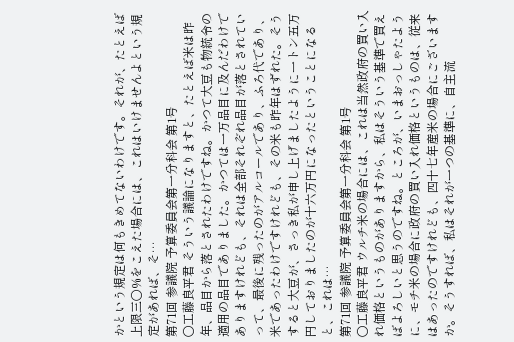かという規定は何もきめてないわけです。それが、たとえば上限三〇%をこえた場合には、これはいけませんよという規定があれば、そ…
第71回 参議院 予算委員会第一分科会 第1号
○工藤良平君 そういう議論になりますと、たとえば米は昨年、品目から落とされたわけですね。かつて大豆も物統令の適用の品目でありました。かつては一万品目に及んだわけでありますけれども、それは全部それぞれ品目が落とされていって、最後に残ったのがアルコールであり、ふろ代であり、米であったわけですけれども、その米も昨年はずれた。そうすると大豆が、さっき私が申し上げましたように一トン五万円しておりましたのが十六万円になったということになると、これは…
第71回 参議院 予算委員会第一分科会 第1号
○工藤良平君 ウルチ米の場合には、これは当然政府の買い入れ価格というものがありますから、私はそういう基準で買えばよろしいと思うのですね。ところが、いまおっしゃたように、モチ米の場合に政府の買い入れ価格というものは、従来はあったのですけれども、四十七年産米の場合にございますか。そうすれば、私はそれが一つの基準に、自主流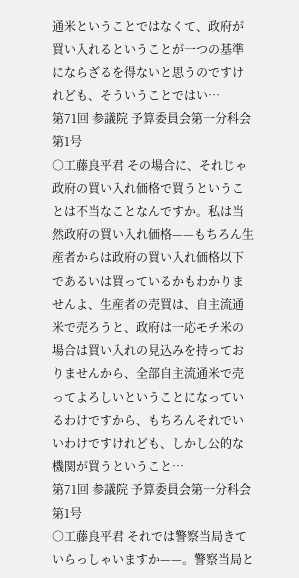通米ということではなくて、政府が買い入れるということが一つの基準にならざるを得ないと思うのですけれども、そういうことではい…
第71回 参議院 予算委員会第一分科会 第1号
○工藤良平君 その場合に、それじゃ政府の買い入れ価格で買うということは不当なことなんですか。私は当然政府の買い入れ価格——もちろん生産者からは政府の買い入れ価格以下であるいは買っているかもわかりませんよ、生産者の売買は、自主流通米で売ろうと、政府は一応モチ米の場合は買い入れの見込みを持っておりませんから、全部自主流通米で売ってよろしいということになっているわけですから、もちろんそれでいいわけですけれども、しかし公的な機関が買うということ…
第71回 参議院 予算委員会第一分科会 第1号
○工藤良平君 それでは警察当局きていらっしゃいますか——。警察当局と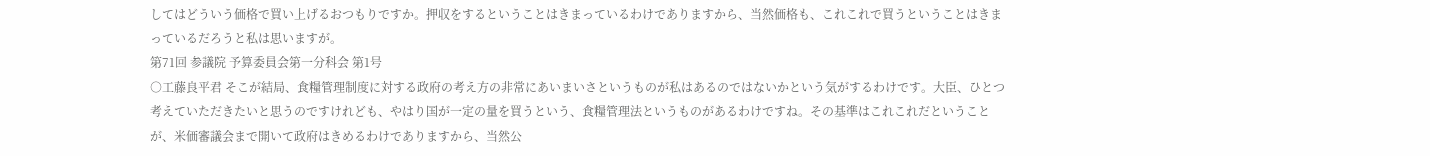してはどういう価格で買い上げるおつもりですか。押収をするということはきまっているわけでありますから、当然価格も、これこれで買うということはきまっているだろうと私は思いますが。
第71回 参議院 予算委員会第一分科会 第1号
○工藤良平君 そこが結局、食糧管理制度に対する政府の考え方の非常にあいまいさというものが私はあるのではないかという気がするわけです。大臣、ひとつ考えていただきたいと思うのですけれども、やはり国が一定の量を買うという、食糧管理法というものがあるわけですね。その基準はこれこれだということが、米価審議会まで開いて政府はきめるわけでありますから、当然公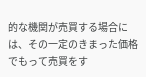的な機関が売買する場合には、その一定のきまった価格でもって売買をす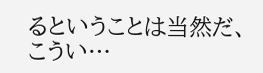るということは当然だ、こうい…